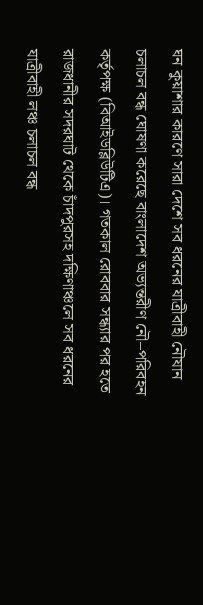ঘন কুয়াশার কারণে সারা দেশে সব ধরনের যাত্রীবাহী নৌযান চলাচল বন্ধ ঘোষণা করেছে বাংলাদেশ অভ্যন্তরীণ নৌ–পরিবহন কর্তৃপক্ষ (বিআইডব্লিউটিএ)। গতকাল রোববার সন্ধ্যার পর হতে রাজধানীর সদরঘাট থেকে চাঁদপুরসহ দক্ষিণাঞ্চলে সব ধরনের যাত্রীবাহী লঞ্চ চলাচল বন্ধ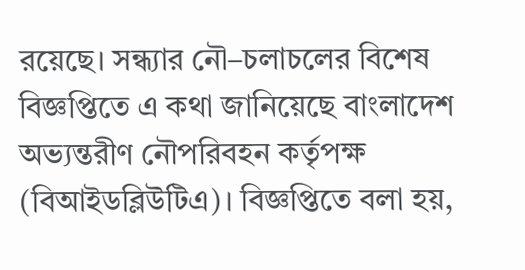রয়েছে। সন্ধ্যার নৌ–চলাচলের বিশেষ বিজ্ঞপ্তিতে এ কথা জানিয়েছে বাংলাদেশ অভ্যন্তরীণ নৌপরিবহন কর্তৃপক্ষ (বিআইডব্লিউটিএ)। বিজ্ঞপ্তিতে বলা হয়,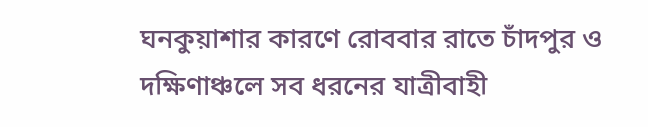ঘনকুয়াশার কারণে রোববার রাতে চাঁদপুর ও দক্ষিণাঞ্চলে সব ধরনের যাত্রীবাহী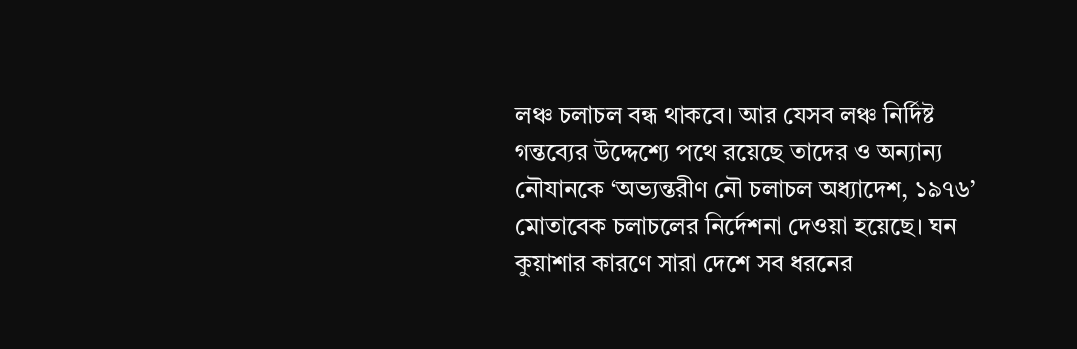লঞ্চ চলাচল বন্ধ থাকবে। আর যেসব লঞ্চ নির্দিষ্ট গন্তব্যের উদ্দেশ্যে পথে রয়েছে তাদের ও অন্যান্য নৌযানকে ‘অভ্যন্তরীণ নৌ চলাচল অধ্যাদেশ, ১৯৭৬’ মোতাবেক চলাচলের নির্দেশনা দেওয়া হয়েছে। ঘন কুয়াশার কারণে সারা দেশে সব ধরনের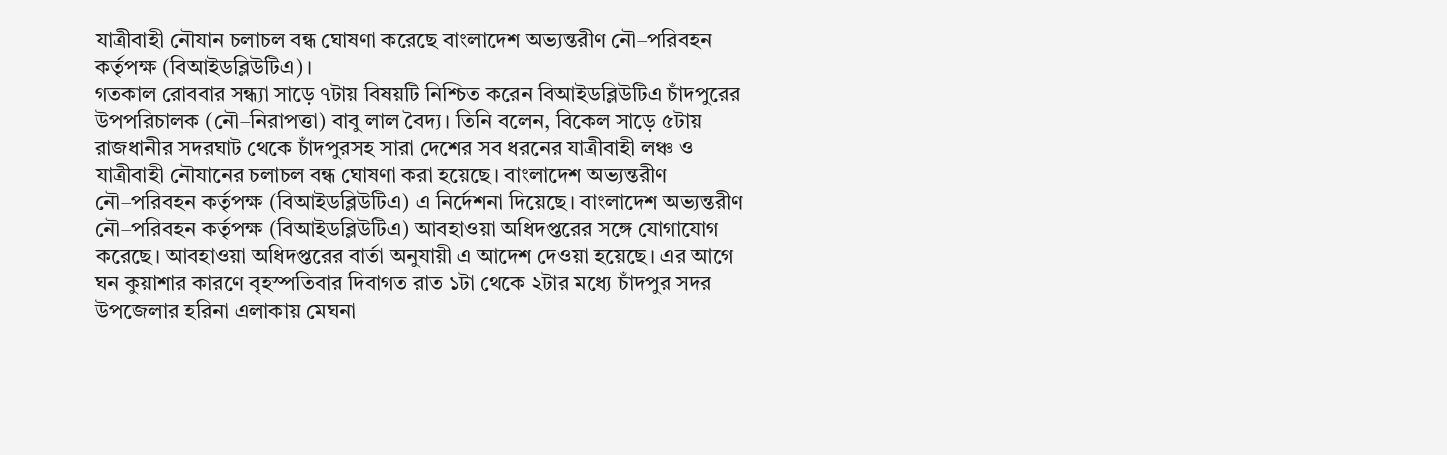যাত্রীবাহী নৌযান চলাচল বন্ধ ঘোষণা করেছে বাংলাদেশ অভ্যন্তরীণ নৌ–পরিবহন কর্তৃপক্ষ (বিআইডব্লিউটিএ)।
গতকাল রোববার সন্ধ্যা সাড়ে ৭টায় বিষয়টি নিশ্চিত করেন বিআইডব্লিউটিএ চাঁদপুরের উপপরিচালক (নৌ–নিরাপত্তা) বাবু লাল বৈদ্য। তিনি বলেন, বিকেল সাড়ে ৫টায় রাজধানীর সদরঘাট থেকে চাঁদপুরসহ সারা দেশের সব ধরনের যাত্রীবাহী লঞ্চ ও যাত্রীবাহী নৌযানের চলাচল বন্ধ ঘোষণা করা হয়েছে। বাংলাদেশ অভ্যন্তরীণ নৌ–পরিবহন কর্তৃপক্ষ (বিআইডব্লিউটিএ) এ নির্দেশনা দিয়েছে। বাংলাদেশ অভ্যন্তরীণ নৌ–পরিবহন কর্তৃপক্ষ (বিআইডব্লিউটিএ) আবহাওয়া অধিদপ্তরের সঙ্গে যোগাযোগ করেছে। আবহাওয়া অধিদপ্তরের বার্তা অনুযায়ী এ আদেশ দেওয়া হয়েছে। এর আগে ঘন কুয়াশার কারণে বৃহস্পতিবার দিবাগত রাত ১টা থেকে ২টার মধ্যে চাঁদপুর সদর উপজেলার হরিনা এলাকায় মেঘনা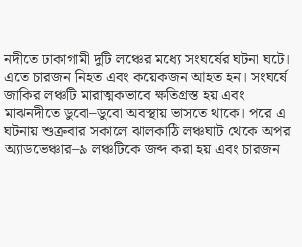নদীতে ঢাকাগামী দুটি লঞ্চের মধ্যে সংঘর্ষের ঘটনা ঘটে। এতে চারজন নিহত এবং কয়েকজন আহত হন। সংঘর্ষে জাকির লঞ্চটি মারাত্মকভাবে ক্ষতিগ্রস্ত হয় এবং মাঝনদীতে ডুবো–ডুবো অবস্থায় ভাসতে থাকে। পরে এ ঘটনায় শুক্রবার সকালে ঝালকাঠি লঞ্চঘাট থেকে অপর অ্যাডভেঞ্চার–৯ লঞ্চটিকে জব্দ করা হয় এবং চারজন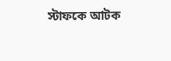স্টাফকে আটক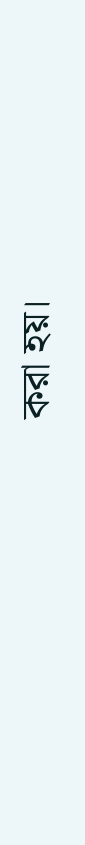করা হয়।